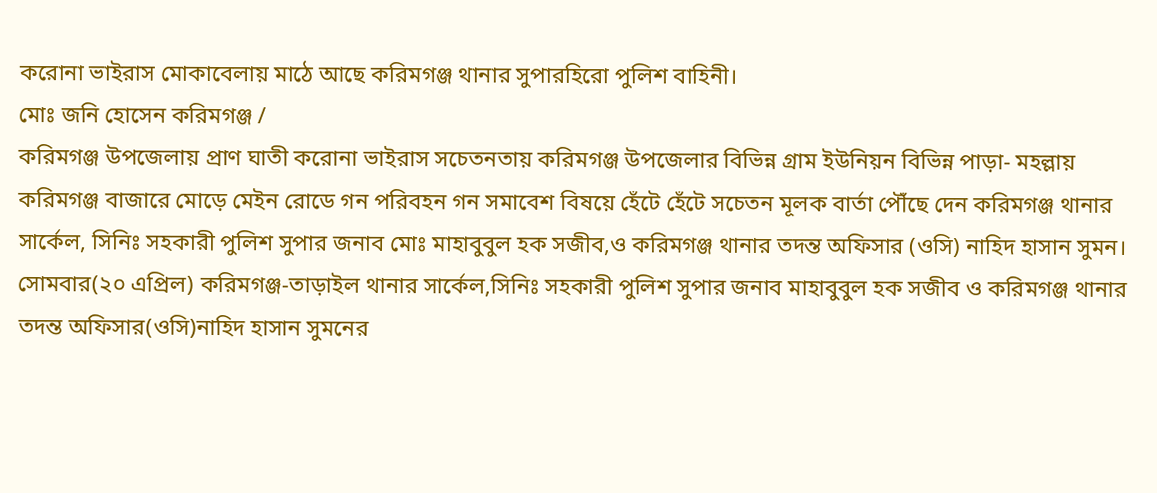করোনা ভাইরাস মোকাবেলায় মাঠে আছে করিমগঞ্জ থানার সুপারহিরো পুলিশ বাহিনী।
মোঃ জনি হোসেন করিমগঞ্জ /
করিমগঞ্জ উপজেলায় প্রাণ ঘাতী করোনা ভাইরাস সচেতনতায় করিমগঞ্জ উপজেলার বিভিন্ন গ্রাম ইউনিয়ন বিভিন্ন পাড়া- মহল্লায় করিমগঞ্জ বাজারে মোড়ে মেইন রোডে গন পরিবহন গন সমাবেশ বিষয়ে হেঁটে হেঁটে সচেতন মূলক বার্তা পৌঁছে দেন করিমগঞ্জ থানার সার্কেল, সিনিঃ সহকারী পুলিশ সুপার জনাব মোঃ মাহাবুবুল হক সজীব,ও করিমগঞ্জ থানার তদন্ত অফিসার (ওসি) নাহিদ হাসান সুমন।
সোমবার(২০ এপ্রিল) করিমগঞ্জ-তাড়াইল থানার সার্কেল,সিনিঃ সহকারী পুলিশ সুপার জনাব মাহাবুবুল হক সজীব ও করিমগঞ্জ থানার তদন্ত অফিসার(ওসি)নাহিদ হাসান সুমনের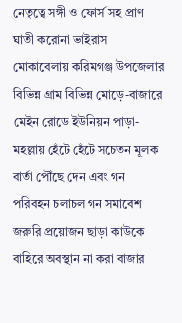নেতৃত্বে সঙ্গী ও ফোর্স সহ প্রাণ ঘাতী করোনা ভাইরাস মোকাবেলায় করিমগঞ্জ উপজেলার বিভিন্ন গ্রাম বিভিন্ন মোড়ে-বাজারে মেইন রোডে ইউনিয়ন পাড়া-মহল্লায় হেঁটে হেঁটে সচেতন মূলক বার্তা পৌঁছে দেন এবং গন পরিবহন চলাচল গন সমাবেশ জরুরি প্রয়োজন ছাড়া কাউকে বাহিরে অবস্থান না করা বাজার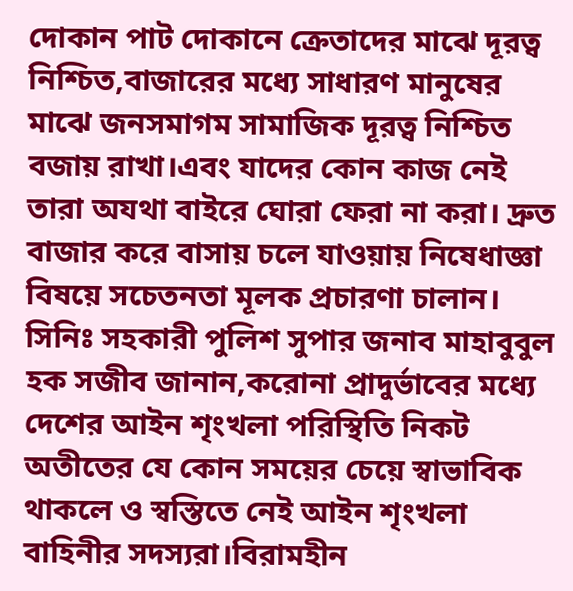দোকান পাট দোকানে ক্রেতাদের মাঝে দূরত্ব নিশ্চিত,বাজারের মধ্যে সাধারণ মানুষের মাঝে জনসমাগম সামাজিক দূরত্ব নিশ্চিত বজায় রাখা।এবং যাদের কোন কাজ নেই তারা অযথা বাইরে ঘোরা ফেরা না করা। দ্রুত বাজার করে বাসায় চলে যাওয়ায় নিষেধাজ্ঞা বিষয়ে সচেতনতা মূলক প্রচারণা চালান।
সিনিঃ সহকারী পুলিশ সুপার জনাব মাহাবুবুল হক সজীব জানান,করোনা প্রাদুর্ভাবের মধ্যে দেশের আইন শৃংখলা পরিস্থিতি নিকট অতীতের যে কোন সময়ের চেয়ে স্বাভাবিক থাকলে ও স্বস্তিতে নেই আইন শৃংখলা বাহিনীর সদস্যরা।বিরামহীন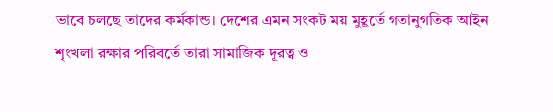ভাবে চলছে তাদের কর্মকান্ড। দেশের এমন সংকট ময় মুহূর্তে গতানুগতিক আইন শৃংখলা রক্ষার পরিবর্তে তারা সামাজিক দূরত্ব ও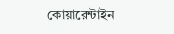কোয়ারেন্টাইন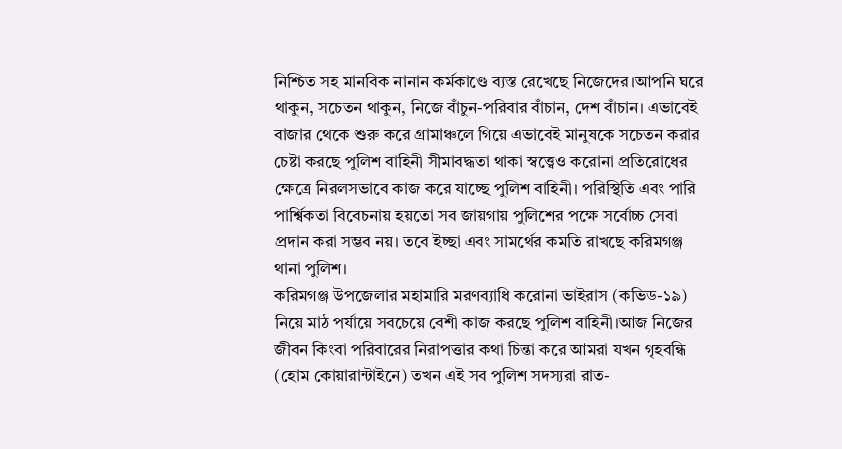নিশ্চিত সহ মানবিক নানান কর্মকাণ্ডে ব্যস্ত রেখেছে নিজেদের।আপনি ঘরে থাকুন, সচেতন থাকুন, নিজে বাঁচুন-পরিবার বাঁচান, দেশ বাঁচান। এভাবেই বাজার থেকে শুরু করে গ্রামাঞ্চলে গিয়ে এভাবেই মানুষকে সচেতন করার চেষ্টা করছে পুলিশ বাহিনী সীমাবদ্ধতা থাকা স্বত্ত্বেও করোনা প্রতিরোধের ক্ষেত্রে নিরলসভাবে কাজ করে যাচ্ছে পুলিশ বাহিনী। পরিস্থিতি এবং পারি পার্শ্বিকতা বিবেচনায় হয়তো সব জায়গায় পুলিশের পক্ষে সর্বোচ্চ সেবা প্রদান করা সম্ভব নয়। তবে ইচ্ছা এবং সামর্থের কমতি রাখছে করিমগঞ্জ থানা পুলিশ।
করিমগঞ্জ উপজেলার মহামারি মরণব্যাধি করোনা ভাইরাস (কভিড-১৯) নিয়ে মাঠ পর্যায়ে সবচেয়ে বেশী কাজ করছে পুলিশ বাহিনী।আজ নিজের জীবন কিংবা পরিবারের নিরাপত্তার কথা চিন্তা করে আমরা যখন গৃহবন্ধি (হোম কোয়ারান্টাইনে) তখন এই সব পুলিশ সদস্যরা রাত-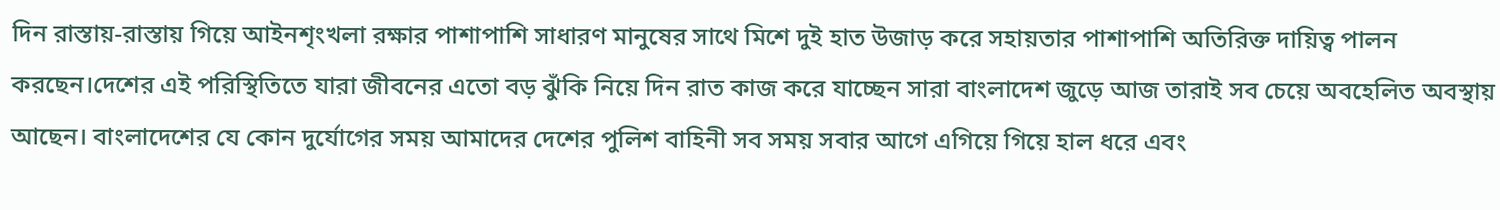দিন রাস্তায়-রাস্তায় গিয়ে আইনশৃংখলা রক্ষার পাশাপাশি সাধারণ মানুষের সাথে মিশে দুই হাত উজাড় করে সহায়তার পাশাপাশি অতিরিক্ত দায়িত্ব পালন করছেন।দেশের এই পরিস্থিতিতে যারা জীবনের এতো বড় ঝুঁকি নিয়ে দিন রাত কাজ করে যাচ্ছেন সারা বাংলাদেশ জুড়ে আজ তারাই সব চেয়ে অবহেলিত অবস্থায় আছেন। বাংলাদেশের যে কোন দুর্যোগের সময় আমাদের দেশের পুলিশ বাহিনী সব সময় সবার আগে এগিয়ে গিয়ে হাল ধরে এবং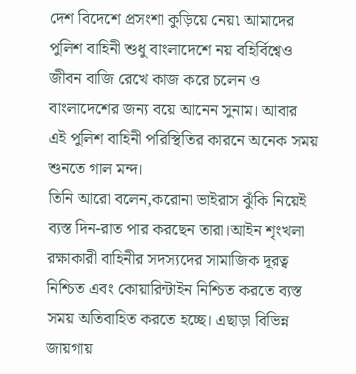দেশ বিদেশে প্রসংশা কুড়িয়ে নেয়৷ আমাদের পুলিশ বাহিনী শুধু বাংলাদেশে নয় বহির্বিশ্বেও জীবন বাজি রেখে কাজ করে চলেন ও বাংলাদেশের জন্য বয়ে আনেন সুনাম। আবার এই পুলিশ বাহিনী পরিস্থিতির কারনে অনেক সময় শুনতে গাল মন্দ।
তিনি আরো বলেন,করোনা ভাইরাস ঝুঁকি নিয়েই ব্যস্ত দিন-রাত পার করছেন তারা।আইন শৃংখলা রক্ষাকারী বাহিনীর সদস্যদের সামাজিক দূরত্ব নিশ্চিত এবং কোয়ারিন্টাইন নিশ্চিত করতে ব্যস্ত সময় অতিবাহিত করতে হচ্ছে। এছাড়া বিভিন্ন জায়গায়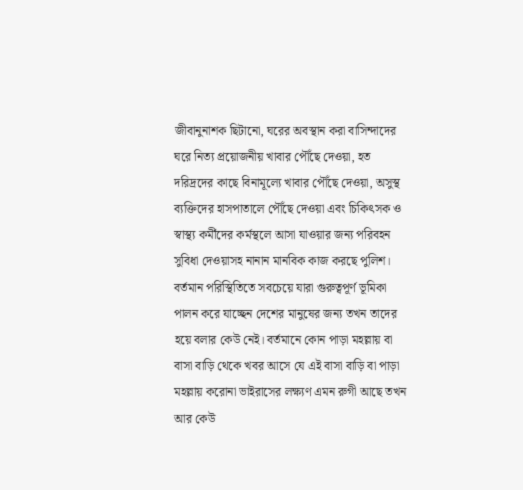জীবানুনাশক ছিটানো, ঘরের অবস্থান করা বাসিন্দাদের ঘরে নিত্য প্রয়োজনীয় খাবার পৌঁছে দেওয়া, হত দরিদ্রদের কাছে বিনামূল্যে খাবার পৌঁছে দেওয়া, অসুস্থ ব্যক্তিদের হাসপাতালে পৌঁছে দেওয়া এবং চিকিৎসক ও স্বাস্থ্য কর্মীদের কর্মস্থলে আসা যাওয়ার জন্য পরিবহন সুবিধা দেওয়াসহ নানান মানবিক কাজ করছে পুলিশ।
বর্তমান পরিস্থিতিতে সবচেয়ে যারা গুরুত্বপূর্ণ ভূমিকা পালন করে যাচ্ছেন দেশের মানুষের জন্য তখন তাদের হয়ে বলার কেউ নেই। বর্তমানে কোন পাড়া মহল্লায় বা বাসা বাড়ি থেকে খবর আসে যে এই বাসা বাড়ি বা পাড়া মহল্লায় করোনা ভাইরাসের লক্ষ্যণ এমন রুগী আছে তখন আর কেউ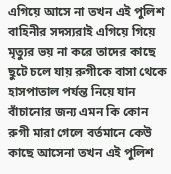এগিয়ে আসে না তখন এই পুলিশ বাহিনীর সদস্যরাই এগিয়ে গিয়ে মৃত্যুর ভয় না করে তাদের কাছে ছুটে চলে যায় রুগীকে বাসা থেকে হাসপাতাল পর্যন্ত নিয়ে যান বাঁচানোর জন্য এমন কি কোন রুগী মারা গেলে বর্তমানে কেউ কাছে আসেনা তখন এই পুলিশ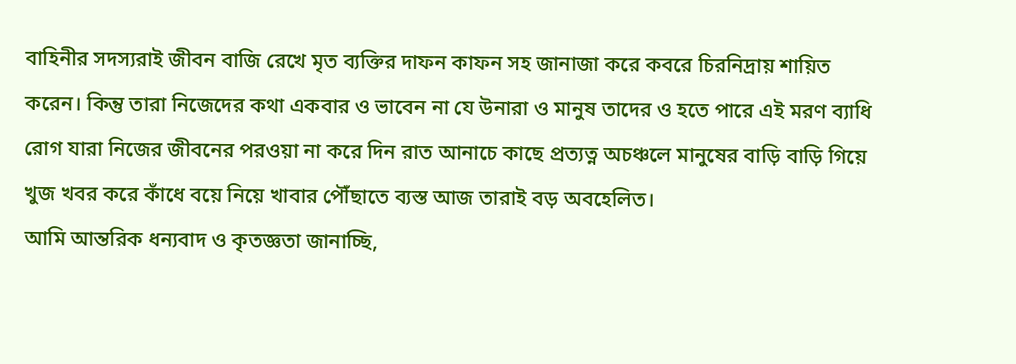বাহিনীর সদস্যরাই জীবন বাজি রেখে মৃত ব্যক্তির দাফন কাফন সহ জানাজা করে কবরে চিরনিদ্রায় শায়িত করেন। কিন্তু তারা নিজেদের কথা একবার ও ভাবেন না যে উনারা ও মানুষ তাদের ও হতে পারে এই মরণ ব্যাধি রোগ যারা নিজের জীবনের পরওয়া না করে দিন রাত আনাচে কাছে প্রত্যত্ন অচঞ্চলে মানুষের বাড়ি বাড়ি গিয়ে খুজ খবর করে কাঁধে বয়ে নিয়ে খাবার পৌঁছাতে ব্যস্ত আজ তারাই বড় অবহেলিত।
আমি আন্তরিক ধন্যবাদ ও কৃতজ্ঞতা জানাচ্ছি,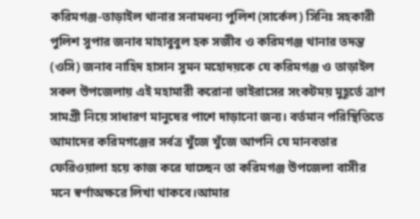করিমগঞ্জ-তাড়াইল থানার সনামধন্য পুলিশ (সার্কেল) সিনিঃ সহকারী পুলিশ সুপার জনাব মাহাবুবুল হক সজীব ও করিমগঞ্জ থানার তদন্ত (ওসি) জনাব নাহিদ হাসান সুমন মহোদয়কে যে করিমগঞ্জ ও তাড়াইল সকল উপজেলায় এই মহামারী করোনা ভাইরাসের সংকটময় মুহূর্তে ত্রাণ সামগ্রী নিয়ে সাধারণ মানুষের পাশে দাড়ানো জন্য। বর্তমান পরিস্থিতিতে আমাদের করিমগঞ্জের সর্বত্র খুঁজে খুঁজে আপনি যে মানবতার ফেরিওয়ালা হয়ে কাজ করে যাচ্ছেন তা করিমগঞ্জ উপজেলা বাসীর মনে স্বর্ণাঅক্ষরে লিখা থাকবে।আমার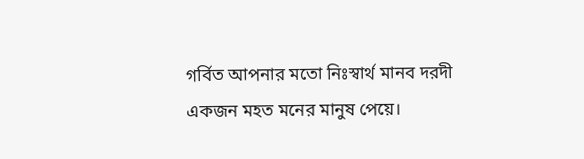গর্বিত আপনার মতো নিঃস্বার্থ মানব দরদী একজন মহত মনের মানুষ পেয়ে।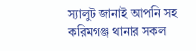স্যালুট জানাই আপনি সহ করিমগঞ্জ থানার সকল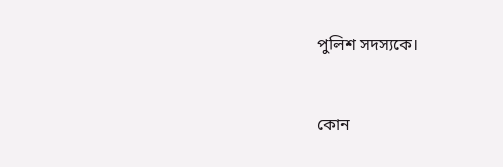পুলিশ সদস্যকে।


কোন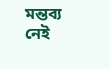মন্তব্য নেই